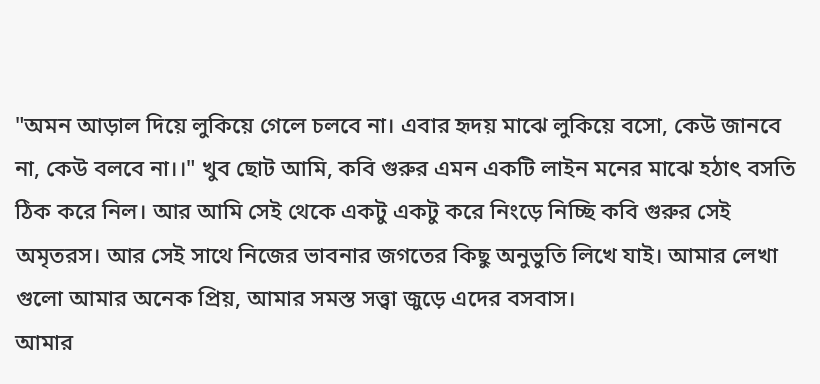"অমন আড়াল দিয়ে লুকিয়ে গেলে চলবে না। এবার হৃদয় মাঝে লুকিয়ে বসো, কেউ জানবে না, কেউ বলবে না।।" খুব ছোট আমি, কবি গুরুর এমন একটি লাইন মনের মাঝে হঠাৎ বসতি ঠিক করে নিল। আর আমি সেই থেকে একটু একটু করে নিংড়ে নিচ্ছি কবি গুরুর সেই অমৃতরস। আর সেই সাথে নিজের ভাবনার জগতের কিছু অনুভুতি লিখে যাই। আমার লেখা গুলো আমার অনেক প্রিয়, আমার সমস্ত সত্ত্বা জুড়ে এদের বসবাস।
আমার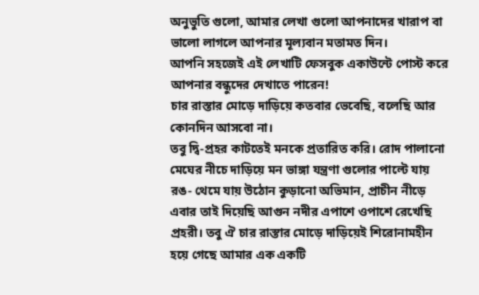অনুভুতি গুলো, আমার লেখা গুলো আপনাদের খারাপ বা ভালো লাগলে আপনার মূল্যবান মতামত দিন।
আপনি সহজেই এই লেখাটি ফেসবুক একাউন্টে পোস্ট করে আপনার বন্ধুদের দেখাতে পারেন!
চার রাস্তার মোড়ে দাড়িয়ে কতবার ভেবেছি, বলেছি আর কোনদিন আসবো না।
তবু দ্বি-প্রহর কাটতেই মনকে প্রতারিত করি। রোদ পালানো মেঘের নীচে দাড়িয়ে মন ভাঙ্গা যন্ত্রণা গুলোর পাল্টে যায় রঙ- থেমে যায় উঠোন কুড়ানো অভিমান, প্রাচীন নীড়ে এবার তাই দিয়েছি আগুন নদীর এপাশে ওপাশে রেখেছি প্রহরী। তবু ঐ চার রাস্তার মোড়ে দাড়িয়েই শিরোনামহীন হয়ে গেছে আমার এক একটি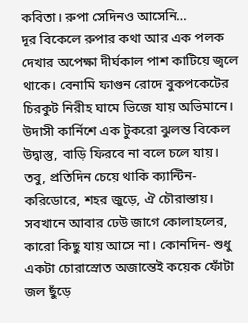কবিতা। রুপা সেদিনও আসেনি…
দূর বিকেলে রুপার কথা আর এক পলক দেখার অপেক্ষা দীর্ঘকাল পাশ কাটিয়ে জ্বলে থাকে। বেনামি ফাগুন রোদে বুকপকেটের চিরকুট নিরীহ ঘামে ভিজে যায় অভিমানে। উদাসী কার্নিশে এক টুকরো ঝুলন্ত বিকেল উদ্বাস্তু, বাড়ি ফিরবে না বলে চলে যায়।
তবু, প্রতিদিন চেয়ে থাকি ক্যান্টিন-করিডোরে, শহর জুড়ে, ঐ চৌরাস্তায়। সবখানে আবার ঢেউ জাগে কোলাহলের, কারো কিছু যায় আসে না। কোনদিন- শুধু একটা চোরাস্রোত অজান্তেই কয়েক ফোঁটা জল ছুঁড়ে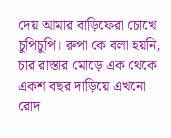দেয় আমার বাড়িফেরা চোখে চুপিচুপি। রুপা কে বলা হয়নি, চার রাস্তার মোড়ে এক থেকে একশ বছর দাড়িয়ে এখনো রোদ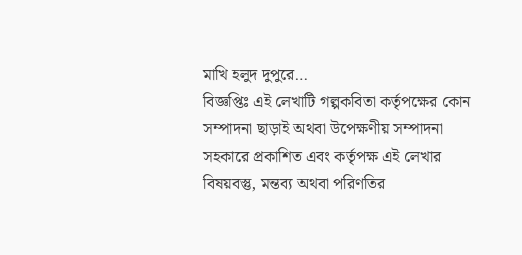মাখি হলুদ দুপুরে…
বিজ্ঞপ্তিঃ এই লেখাটি গল্পকবিতা কর্তৃপক্ষের কোন সম্পাদনা ছাড়াই অথবা উপেক্ষণীয় সম্পাদনা সহকারে প্রকাশিত এবং কর্তৃপক্ষ এই লেখার বিষয়বস্তু, মন্তব্য অথবা পরিণতির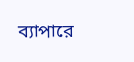ব্যাপারে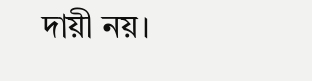দায়ী নয়।